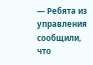— Ребята из управления сообщили, что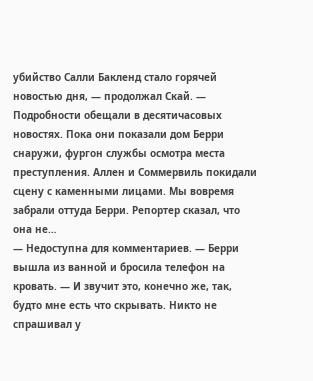убийство Салли Бакленд стало горячей новостью дня, — продолжал Скай. — Подробности обещали в десятичасовых новостях. Пока они показали дом Берри снаружи, фургон службы осмотра места преступления. Аллен и Соммервиль покидали сцену с каменными лицами. Мы вовремя забрали оттуда Берри. Репортер сказал, что она не…
— Недоступна для комментариев. — Берри вышла из ванной и бросила телефон на кровать. — И звучит это, конечно же, так, будто мне есть что скрывать. Никто не спрашивал у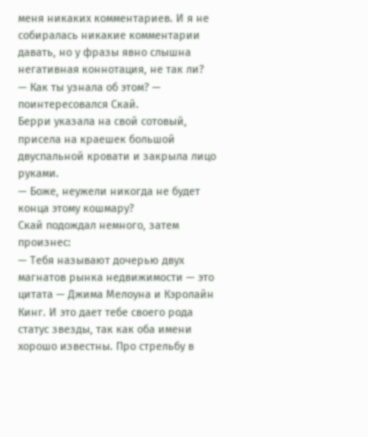меня никаких комментариев. И я не собиралась никакие комментарии давать, но у фразы явно слышна негативная коннотация, не так ли?
— Как ты узнала об этом? — поинтересовался Скай.
Берри указала на свой сотовый, присела на краешек большой двуспальной кровати и закрыла лицо руками.
— Боже, неужели никогда не будет конца этому кошмару?
Скай подождал немного, затем произнес:
— Тебя называют дочерью двух магнатов рынка недвижимости — это цитата — Джима Мелоуна и Кэролайн Кинг. И это дает тебе своего рода статус звезды, так как оба имени хорошо известны. Про стрельбу в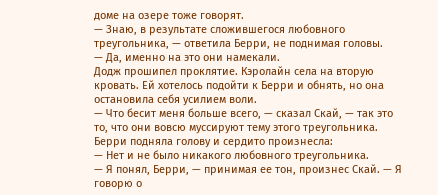доме на озере тоже говорят.
— Знаю, в результате сложившегося любовного треугольника, — ответила Берри, не поднимая головы.
— Да, именно на это они намекали.
Додж прошипел проклятие. Кэролайн села на вторую кровать. Ей хотелось подойти к Берри и обнять, но она остановила себя усилием воли.
— Что бесит меня больше всего, — сказал Скай, — так это то, что они вовсю муссируют тему этого треугольника.
Берри подняла голову и сердито произнесла:
— Нет и не было никакого любовного треугольника.
— Я понял, Берри, — принимая ее тон, произнес Скай. — Я говорю о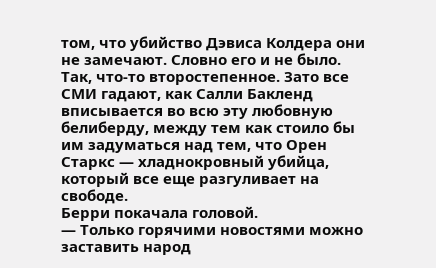том, что убийство Дэвиса Колдера они не замечают. Словно его и не было. Так, что-то второстепенное. Зато все СМИ гадают, как Салли Бакленд вписывается во всю эту любовную белиберду, между тем как стоило бы им задуматься над тем, что Орен Старкс — хладнокровный убийца, который все еще разгуливает на свободе.
Берри покачала головой.
— Только горячими новостями можно заставить народ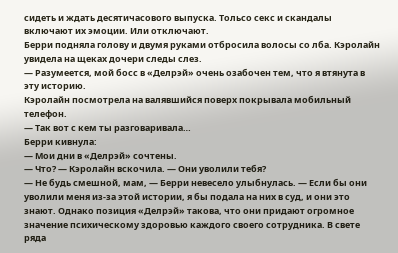сидеть и ждать десятичасового выпуска. Тольсо секс и скандалы включают их эмоции. Или отключают.
Берри подняла голову и двумя руками отбросила волосы со лба. Кэролайн увидела на щеках дочери следы слез.
— Разумеется, мой босс в «Делрэй» очень озабочен тем, что я втянута в эту историю.
Кэролайн посмотрела на валявшийся поверх покрывала мобильный телефон.
— Так вот с кем ты разговаривала…
Берри кивнула:
— Мои дни в «Делрэй» сочтены.
— Что? — Кэролайн вскочила. — Они уволили тебя?
— Не будь смешной, мам, — Берри невесело улыбнулась. — Если бы они уволили меня из-за этой истории, я бы подала на них в суд, и они это знают. Однако позиция «Делрэй» такова, что они придают огромное значение психическому здоровью каждого своего сотрудника. В свете ряда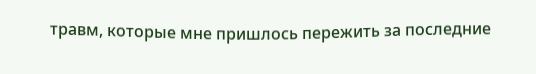травм, которые мне пришлось пережить за последние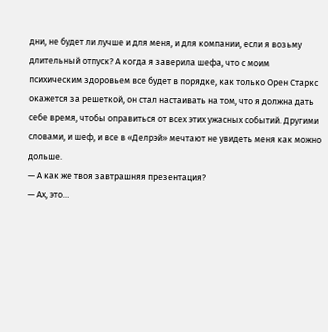дни, не будет ли лучше и для меня, и для компании, если я возьму длительный отпуск? А когда я заверила шефа, что с моим психическим здоровьем все будет в порядке, как только Орен Старкс окажется за решеткой, он стал настаивать на том, что я должна дать себе время, чтобы оправиться от всех этих ужасных событий. Другими словами, и шеф, и все в «Делрэй» мечтают не увидеть меня как можно дольше.
— А как же твоя завтрашняя презентация?
— Ах, это…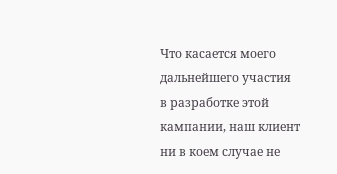Что касается моего дальнейшего участия в разработке этой кампании, наш клиент ни в коем случае не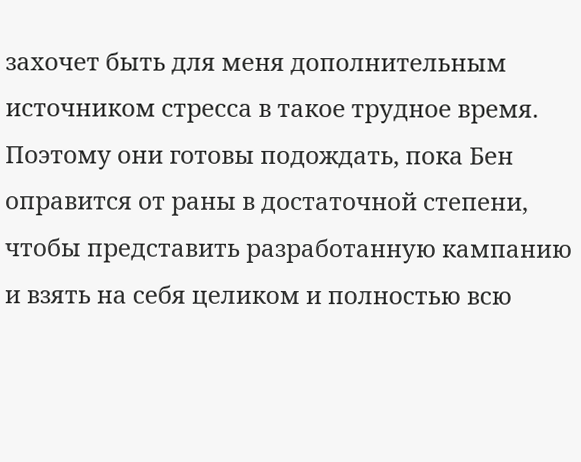захочет быть для меня дополнительным источником стресса в такое трудное время. Поэтому они готовы подождать, пока Бен оправится от раны в достаточной степени, чтобы представить разработанную кампанию и взять на себя целиком и полностью всю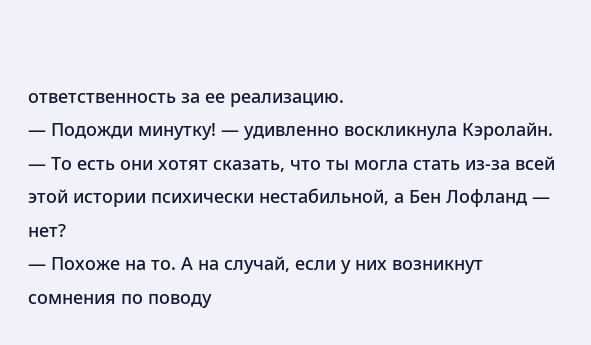ответственность за ее реализацию.
— Подожди минутку! — удивленно воскликнула Кэролайн. — То есть они хотят сказать, что ты могла стать из-за всей этой истории психически нестабильной, а Бен Лофланд — нет?
— Похоже на то. А на случай, если у них возникнут сомнения по поводу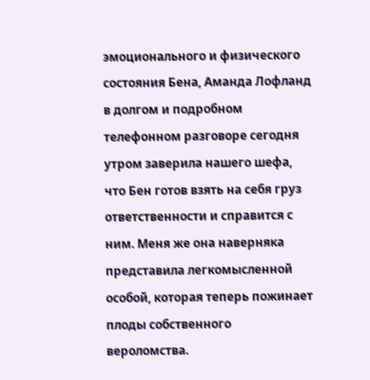эмоционального и физического состояния Бена, Аманда Лофланд в долгом и подробном телефонном разговоре сегодня утром заверила нашего шефа, что Бен готов взять на себя груз ответственности и справится с ним. Меня же она наверняка представила легкомысленной особой, которая теперь пожинает плоды собственного вероломства.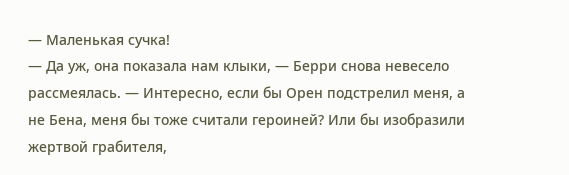— Маленькая сучка!
— Да уж, она показала нам клыки, — Берри снова невесело рассмеялась. — Интересно, если бы Орен подстрелил меня, а не Бена, меня бы тоже считали героиней? Или бы изобразили жертвой грабителя,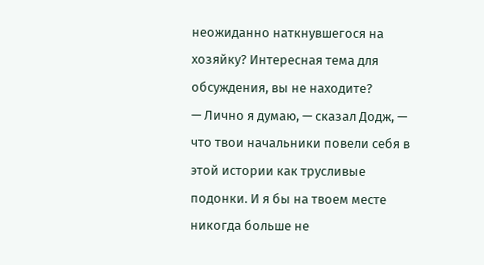неожиданно наткнувшегося на хозяйку? Интересная тема для обсуждения, вы не находите?
— Лично я думаю, — сказал Додж, — что твои начальники повели себя в этой истории как трусливые подонки. И я бы на твоем месте никогда больше не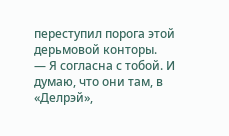переступил порога этой дерьмовой конторы.
— Я согласна с тобой. И думаю, что они там, в «Делрэй»,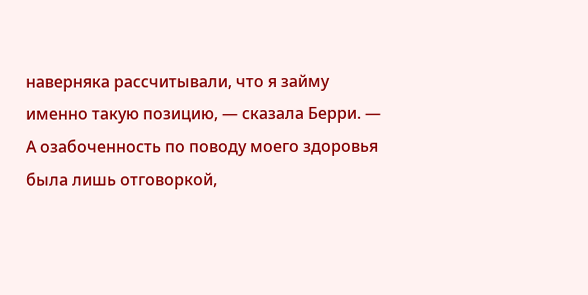наверняка рассчитывали, что я займу именно такую позицию, — сказала Берри. — А озабоченность по поводу моего здоровья была лишь отговоркой,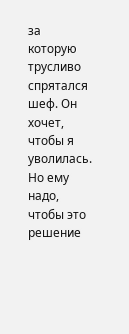за которую трусливо спрятался шеф. Он хочет, чтобы я уволилась. Но ему надо, чтобы это решение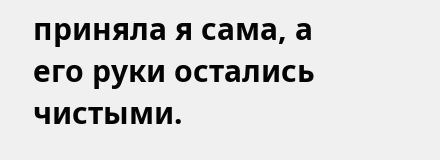приняла я сама, а его руки остались чистыми.